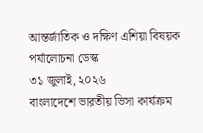আন্তর্জাতিক ও দক্ষিণ এশিয়া বিষয়ক পর্যালোচনা ডেস্ক
৩১ জুলাই, ২০২৬
বাংলাদেশে ভারতীয় ভিসা কার্যক্রম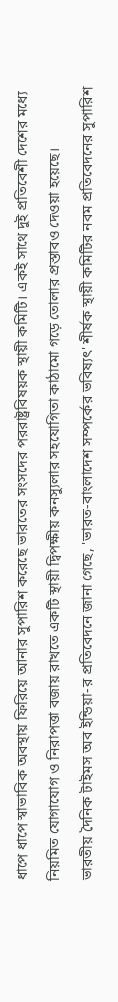ধাপে ধাপে স্বাভাবিক অবস্থায় ফিরিয়ে আনার সুপারিশ করেছে ভারতের সংসদের পররাষ্ট্রবিষয়ক স্থায়ী কমিটি। একই সাথে দুই প্রতিবেশী দেশের মধ্যে নিয়মিত যোগাযোগ ও নিরাপত্তা বজায় রাখতে একটি স্থায়ী দ্বিপক্ষীয় কনস্যুলার সহযোগিতা কাঠামো গড়ে তোলার প্রস্তাবও দেওয়া হয়েছে।
ভারতীয় দৈনিক টাইমস অব ইন্ডিয়া-র প্রতিবেদনে জানা গেছে, 'ভারত-বাংলাদেশ সম্পর্কের ভবিষ্যৎ' শীর্ষক স্থায়ী কমিটির নবম প্রতিবেদনের সুপারিশ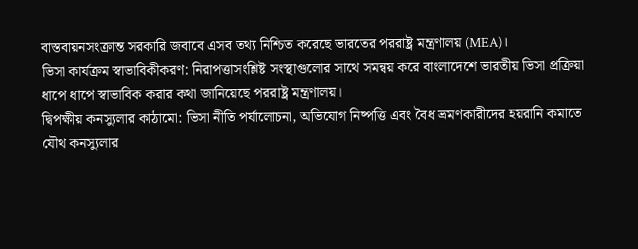বাস্তবায়নসংক্রান্ত সরকারি জবাবে এসব তথ্য নিশ্চিত করেছে ভারতের পররাষ্ট্র মন্ত্রণালয় (MEA)।
ভিসা কার্যক্রম স্বাভাবিকীকরণ: নিরাপত্তাসংশ্লিষ্ট সংস্থাগুলোর সাথে সমন্বয় করে বাংলাদেশে ভারতীয় ভিসা প্রক্রিয়া ধাপে ধাপে স্বাভাবিক করার কথা জানিয়েছে পররাষ্ট্র মন্ত্রণালয়।
দ্বিপক্ষীয় কনস্যুলার কাঠামো: ভিসা নীতি পর্যালোচনা, অভিযোগ নিষ্পত্তি এবং বৈধ ভ্রমণকারীদের হয়রানি কমাতে যৌথ কনস্যুলার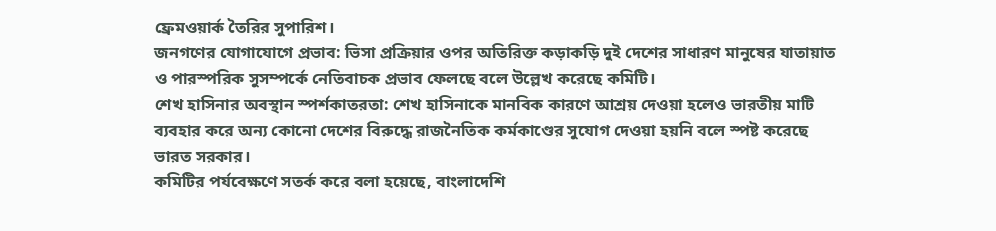ফ্রেমওয়ার্ক তৈরির সুপারিশ।
জনগণের যোগাযোগে প্রভাব: ভিসা প্রক্রিয়ার ওপর অতিরিক্ত কড়াকড়ি দুই দেশের সাধারণ মানুষের যাতায়াত ও পারস্পরিক সুসম্পর্কে নেতিবাচক প্রভাব ফেলছে বলে উল্লেখ করেছে কমিটি।
শেখ হাসিনার অবস্থান স্পর্শকাতরতা: শেখ হাসিনাকে মানবিক কারণে আশ্রয় দেওয়া হলেও ভারতীয় মাটি ব্যবহার করে অন্য কোনো দেশের বিরুদ্ধে রাজনৈতিক কর্মকাণ্ডের সুযোগ দেওয়া হয়নি বলে স্পষ্ট করেছে ভারত সরকার।
কমিটির পর্যবেক্ষণে সতর্ক করে বলা হয়েছে, বাংলাদেশি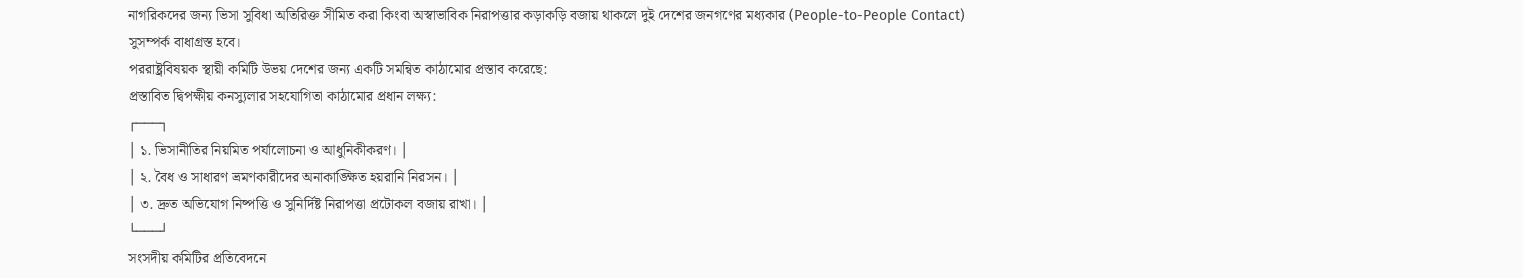নাগরিকদের জন্য ভিসা সুবিধা অতিরিক্ত সীমিত করা কিংবা অস্বাভাবিক নিরাপত্তার কড়াকড়ি বজায় থাকলে দুই দেশের জনগণের মধ্যকার (People-to-People Contact) সুসম্পর্ক বাধাগ্রস্ত হবে।
পররাষ্ট্রবিষয়ক স্থায়ী কমিটি উভয় দেশের জন্য একটি সমন্বিত কাঠামোর প্রস্তাব করেছে:
প্রস্তাবিত দ্বিপক্ষীয় কনস্যুলার সহযোগিতা কাঠামোর প্রধান লক্ষ্য:
┌───┐
│ ১. ভিসানীতির নিয়মিত পর্যালোচনা ও আধুনিকীকরণ। │
│ ২. বৈধ ও সাধারণ ভ্রমণকারীদের অনাকাঙ্ক্ষিত হয়রানি নিরসন। │
│ ৩. দ্রুত অভিযোগ নিষ্পত্তি ও সুনির্দিষ্ট নিরাপত্তা প্রটোকল বজায় রাখা। │
└───┘
সংসদীয় কমিটির প্রতিবেদনে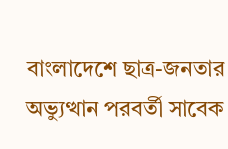বাংলাদেশে ছাত্র-জনতার অভ্যুত্থান পরবর্তী সাবেক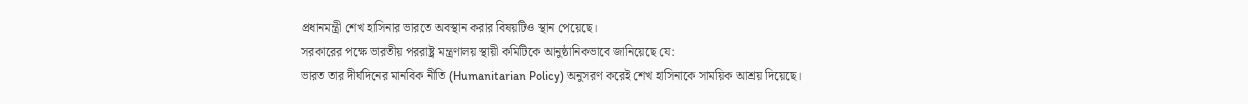প্রধানমন্ত্রী শেখ হাসিনার ভারতে অবস্থান করার বিষয়টিও স্থান পেয়েছে।
সরকারের পক্ষে ভারতীয় পররাষ্ট্র মন্ত্রণালয় স্থায়ী কমিটিকে আনুষ্ঠানিকভাবে জানিয়েছে যে:
ভারত তার দীর্ঘদিনের মানবিক নীতি (Humanitarian Policy) অনুসরণ করেই শেখ হাসিনাকে সাময়িক আশ্রয় দিয়েছে।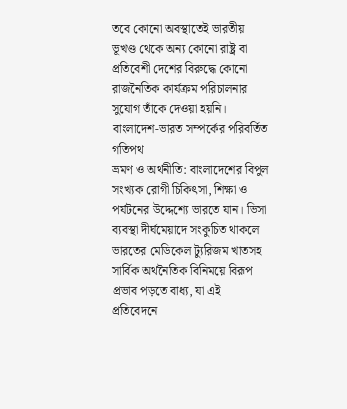তবে কোনো অবস্থাতেই ভারতীয় ভূখণ্ড থেকে অন্য কোনো রাষ্ট্র বা প্রতিবেশী দেশের বিরুদ্ধে কোনো রাজনৈতিক কার্যক্রম পরিচালনার সুযোগ তাঁকে দেওয়া হয়নি।
বাংলাদেশ-ভারত সম্পর্কের পরিবর্তিত গতিপথ
ভ্রমণ ও অর্থনীতি: বাংলাদেশের বিপুল সংখ্যক রোগী চিকিৎসা, শিক্ষা ও পর্যটনের উদ্দেশ্যে ভারতে যান। ভিসা ব্যবস্থা দীর্ঘমেয়াদে সংকুচিত থাকলে ভারতের মেডিকেল ট্যুরিজম খাতসহ সার্বিক অর্থনৈতিক বিনিময়ে বিরূপ প্রভাব পড়তে বাধ্য, যা এই প্রতিবেদনে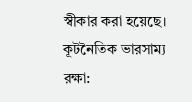স্বীকার করা হয়েছে।
কূটনৈতিক ভারসাম্য রক্ষা: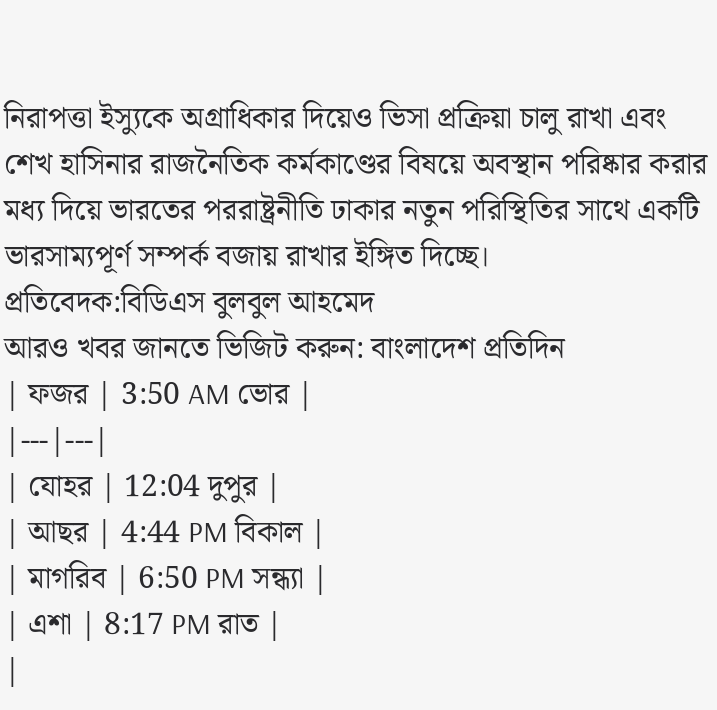নিরাপত্তা ইস্যুকে অগ্রাধিকার দিয়েও ভিসা প্রক্রিয়া চালু রাখা এবং শেখ হাসিনার রাজনৈতিক কর্মকাণ্ডের বিষয়ে অবস্থান পরিষ্কার করার মধ্য দিয়ে ভারতের পররাষ্ট্রনীতি ঢাকার নতুন পরিস্থিতির সাথে একটি ভারসাম্যপূর্ণ সম্পর্ক বজায় রাখার ইঙ্গিত দিচ্ছে।
প্রতিবেদক:বিডিএস বুলবুল আহমেদ
আরও খবর জানতে ভিজিট করুন: বাংলাদেশ প্রতিদিন
| ফজর | 3:50 AM ভোর |
|---|---|
| যোহর | 12:04 দুপুর |
| আছর | 4:44 PM বিকাল |
| মাগরিব | 6:50 PM সন্ধ্যা |
| এশা | 8:17 PM রাত |
|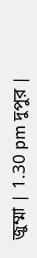জুম্মা | 1.30 pm দুপুর |